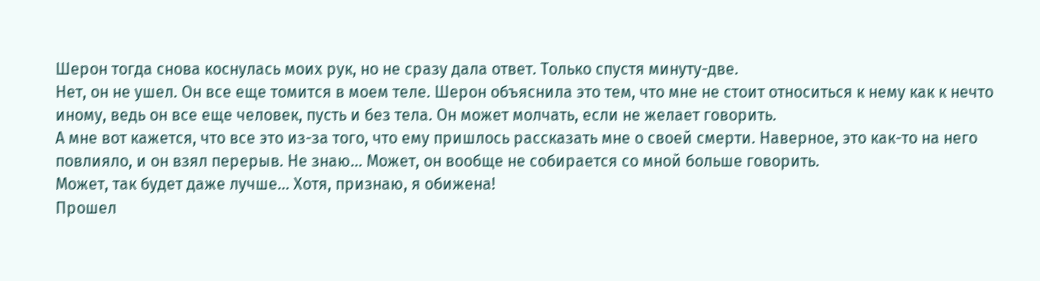Шерон тогда снова коснулась моих рук, но не сразу дала ответ. Только спустя минуту-две.
Нет, он не ушел. Он все еще томится в моем теле. Шерон объяснила это тем, что мне не стоит относиться к нему как к нечто иному, ведь он все еще человек, пусть и без тела. Он может молчать, если не желает говорить.
А мне вот кажется, что все это из-за того, что ему пришлось рассказать мне о своей смерти. Наверное, это как-то на него повлияло, и он взял перерыв. Не знаю… Может, он вообще не собирается со мной больше говорить.
Может, так будет даже лучше... Хотя, признаю, я обижена!
Прошел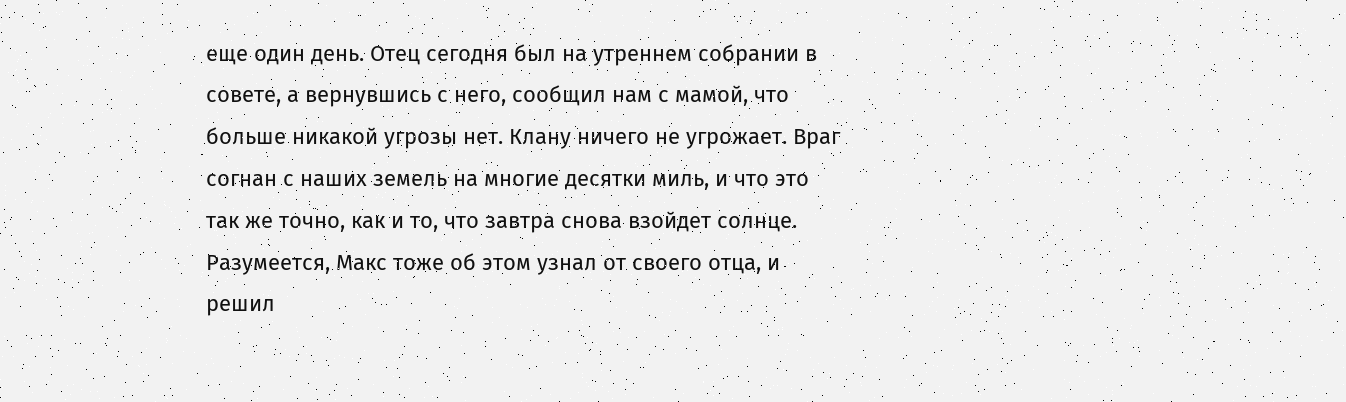еще один день. Отец сегодня был на утреннем собрании в совете, а вернувшись с него, сообщил нам с мамой, что больше никакой угрозы нет. Клану ничего не угрожает. Враг согнан с наших земель на многие десятки миль, и что это так же точно, как и то, что завтра снова взойдет солнце. Разумеется, Макс тоже об этом узнал от своего отца, и решил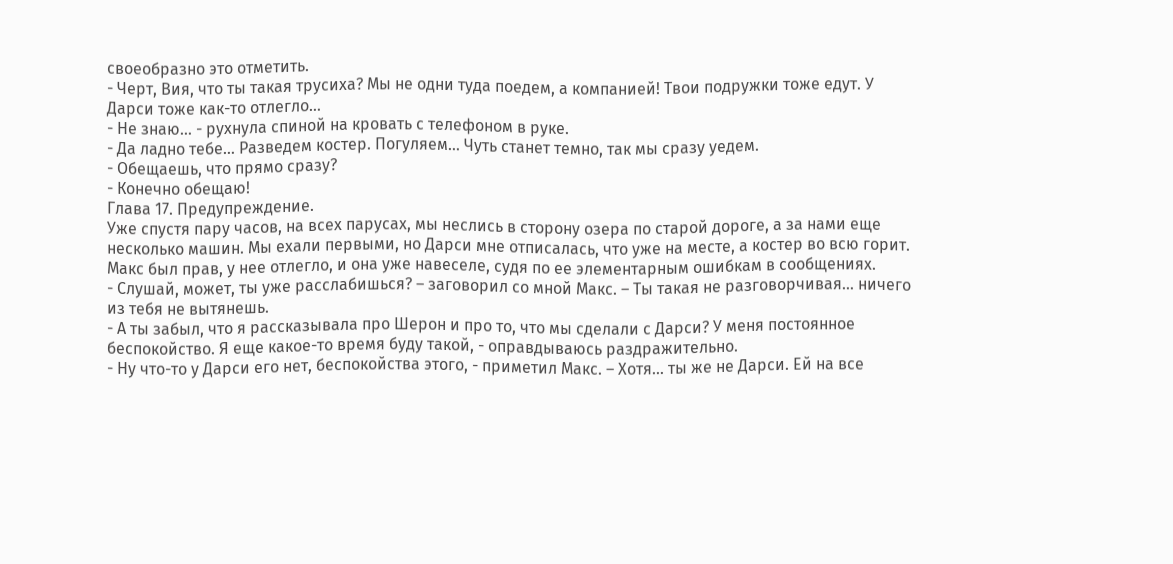своеобразно это отметить.
- Черт, Вия, что ты такая трусиха? Мы не одни туда поедем, а компанией! Твои подружки тоже едут. У Дарси тоже как-то отлегло…
- Не знаю… - рухнула спиной на кровать с телефоном в руке.
- Да ладно тебе… Разведем костер. Погуляем… Чуть станет темно, так мы сразу уедем.
- Обещаешь, что прямо сразу?
- Конечно обещаю!
Глава 17. Предупреждение.
Уже спустя пару часов, на всех парусах, мы неслись в сторону озера по старой дороге, а за нами еще несколько машин. Мы ехали первыми, но Дарси мне отписалась, что уже на месте, а костер во всю горит. Макс был прав, у нее отлегло, и она уже навеселе, судя по ее элементарным ошибкам в сообщениях.
- Слушай, может, ты уже расслабишься? – заговорил со мной Макс. – Ты такая не разговорчивая… ничего из тебя не вытянешь.
- А ты забыл, что я рассказывала про Шерон и про то, что мы сделали с Дарси? У меня постоянное беспокойство. Я еще какое-то время буду такой, - оправдываюсь раздражительно.
- Ну что-то у Дарси его нет, беспокойства этого, - приметил Макс. – Хотя… ты же не Дарси. Ей на все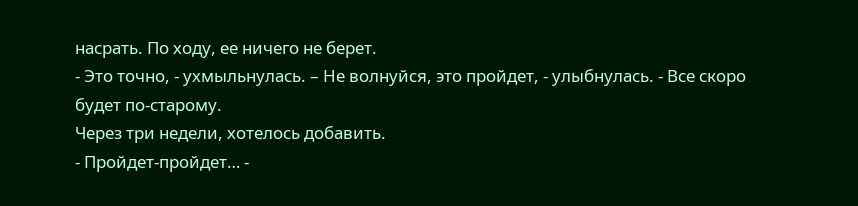насрать. По ходу, ее ничего не берет.
- Это точно, - ухмыльнулась. – Не волнуйся, это пройдет, - улыбнулась. - Все скоро будет по-старому.
Через три недели, хотелось добавить.
- Пройдет-пройдет… -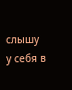слышу у себя в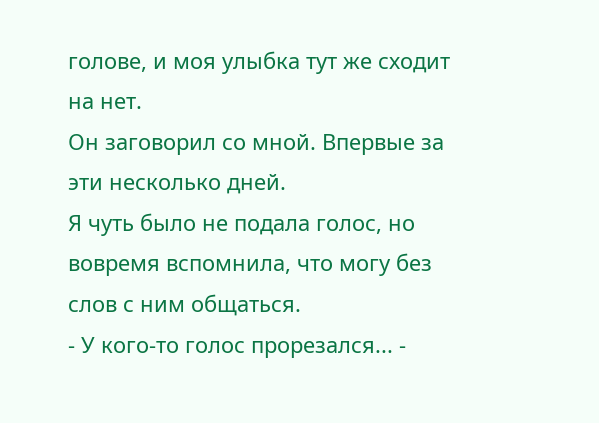голове, и моя улыбка тут же сходит на нет.
Он заговорил со мной. Впервые за эти несколько дней.
Я чуть было не подала голос, но вовремя вспомнила, что могу без слов с ним общаться.
- У кого-то голос прорезался... -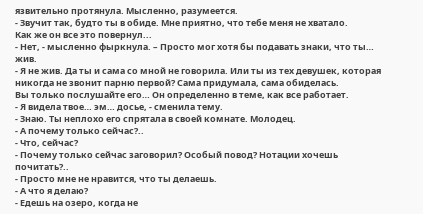язвительно протянула. Мысленно, разумеется.
- Звучит так, будто ты в обиде. Мне приятно, что тебе меня не хватало.
Как же он все это повернул...
- Нет, - мысленно фыркнула. – Просто мог хотя бы подавать знаки, что ты… жив.
- Я не жив. Да ты и сама со мной не говорила. Или ты из тех девушек, которая никогда не звонит парню первой? Сама придумала, сама обиделась.
Вы только послушайте его… Он определенно в теме, как все работает.
- Я видела твое… эм… досье, - сменила тему.
- Знаю. Ты неплохо его спрятала в своей комнате. Молодец.
- А почему только сейчас?..
- Что, сейчас?
- Почему только сейчас заговорил? Особый повод? Нотации хочешь почитать?..
- Просто мне не нравится, что ты делаешь.
- А что я делаю?
- Едешь на озеро, когда не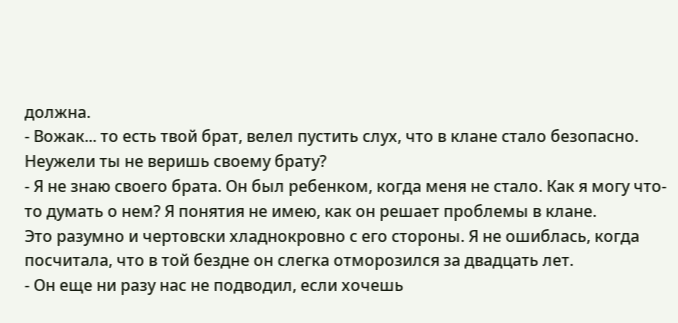должна.
- Вожак... то есть твой брат, велел пустить слух, что в клане стало безопасно. Неужели ты не веришь своему брату?
- Я не знаю своего брата. Он был ребенком, когда меня не стало. Как я могу что-то думать о нем? Я понятия не имею, как он решает проблемы в клане.
Это разумно и чертовски хладнокровно с его стороны. Я не ошиблась, когда посчитала, что в той бездне он слегка отморозился за двадцать лет.
- Он еще ни разу нас не подводил, если хочешь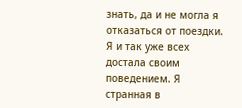знать, да и не могла я отказаться от поездки. Я и так уже всех достала своим поведением. Я странная в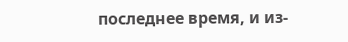последнее время, и из-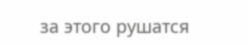за этого рушатся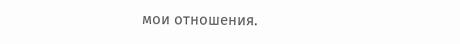мои отношения.